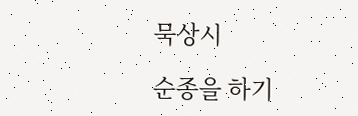묵상시

순종을 하기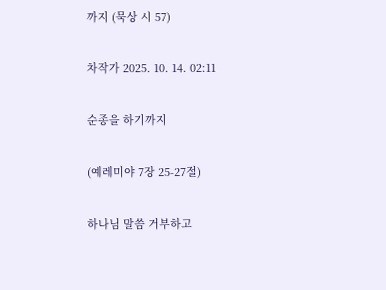까지 (묵상 시 57)

차작가 2025. 10. 14. 02:11

순종을 하기까지

(예레미야 7장 25-27절)

하나님 말씀 거부하고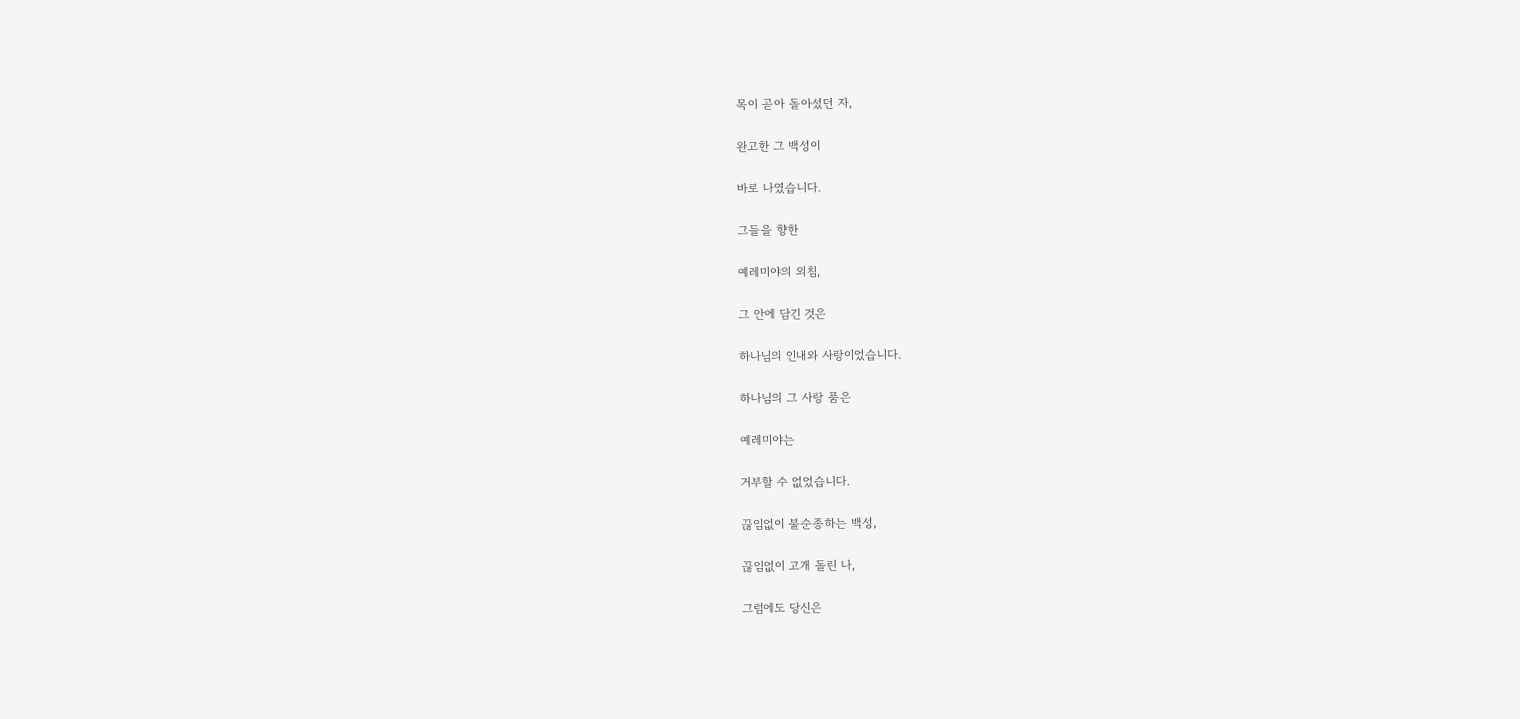목이 곧아 돌아섰던 자,

완고한 그 백성이

바로 나였습니다.

그들을 향한

예레미야의 외침,

그 안에 담긴 것은

하나님의 인내와 사랑이었습니다.

하나님의 그 사랑 품은

예레미야는

거부할 수 없었습니다.

끊임없이 불순종하는 백성,

끊임없이 고개 돌린 나,

그럼에도 당신은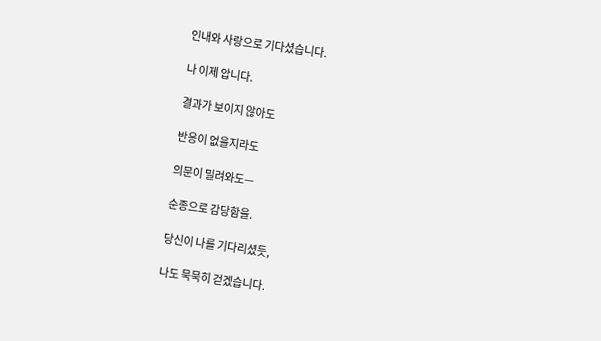인내와 사랑으로 기다셨습니다.

나 이제 압니다.

결과가 보이지 않아도

반응이 없을지라도

의문이 밀려와도—

순종으로 감당함을.

당신이 나를 기다리셨듯,

나도 묵묵히 걷겠습니다.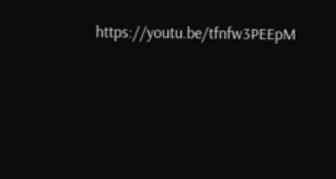https://youtu.be/tfnfw3PEEpM